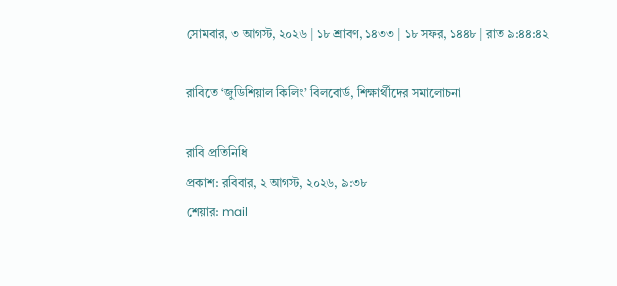সোমবার, ৩ আগস্ট, ২০২৬ | ১৮ শ্রাবণ, ১৪৩৩ | ১৮ সফর, ১৪৪৮ | রাত ৯:৪৪:৪২

রাবিতে ‘জুডিশিয়াল কিলিং’ বিলবোর্ড, শিক্ষার্থীদের সমালোচনা

রাবি প্রতিনিধি
প্রকাশ: রবিবার, ২ আগস্ট, ২০২৬, ৯:৩৮
শেয়ার: mail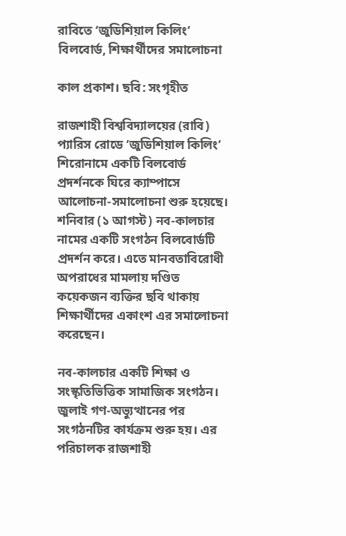রাবিতে ‘জুডিশিয়াল কিলিং’ বিলবোর্ড, শিক্ষার্থীদের সমালোচনা

কাল প্রকাশ। ছবি: সংগৃহীত

রাজশাহী বিশ্ববিদ্যালয়ের (রাবি) প্যারিস রোডে ‘জুডিশিয়াল কিলিং’ শিরোনামে একটি বিলবোর্ড প্রদর্শনকে ঘিরে ক্যাম্পাসে আলোচনা-সমালোচনা শুরু হয়েছে। শনিবার (১ আগস্ট) নব-কালচার নামের একটি সংগঠন বিলবোর্ডটি প্রদর্শন করে। এতে মানবতাবিরোধী অপরাধের মামলায় দণ্ডিত কয়েকজন ব্যক্তির ছবি থাকায় শিক্ষার্থীদের একাংশ এর সমালোচনা করেছেন।

নব-কালচার একটি শিক্ষা ও সংস্কৃতিভিত্তিক সামাজিক সংগঠন। জুলাই গণ-অভ্যুত্থানের পর সংগঠনটির কার্যক্রম শুরু হয়। এর পরিচালক রাজশাহী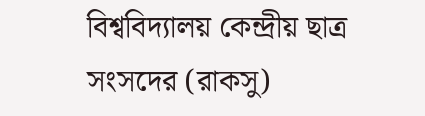বিশ্ববিদ্যালয় কেন্দ্রীয় ছাত্র সংসদের (রাকসু)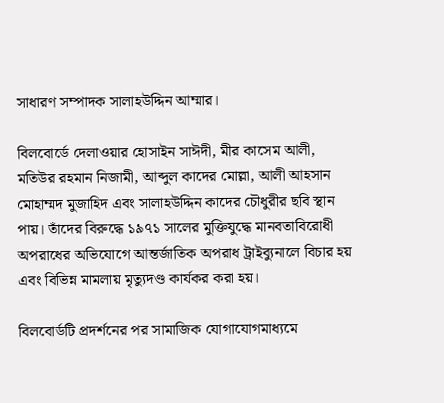সাধারণ সম্পাদক সালাহউদ্দিন আম্মার।

বিলবোর্ডে দেলাওয়ার হোসাইন সাঈদী, মীর কাসেম আলী, মতিউর রহমান নিজামী, আব্দুল কাদের মোল্লা, আলী আহসান মোহাম্মদ মুজাহিদ এবং সালাহউদ্দিন কাদের চৌধুরীর ছবি স্থান পায়। তাঁদের বিরুদ্ধে ১৯৭১ সালের মুক্তিযুদ্ধে মানবতাবিরোধী অপরাধের অভিযোগে আন্তর্জাতিক অপরাধ ট্রাইব্যুনালে বিচার হয় এবং বিভিন্ন মামলায় মৃত্যুদণ্ড কার্যকর করা হয়।

বিলবোর্ডটি প্রদর্শনের পর সামাজিক যোগাযোগমাধ্যমে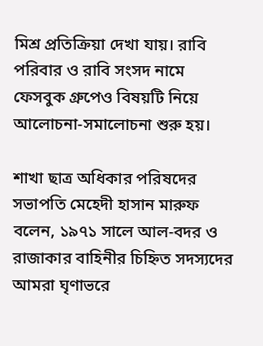মিশ্র প্রতিক্রিয়া দেখা যায়। রাবি পরিবার ও রাবি সংসদ নামে ফেসবুক গ্রুপেও বিষয়টি নিয়ে আলোচনা-সমালোচনা শুরু হয়।

শাখা ছাত্র অধিকার পরিষদের সভাপতি মেহেদী হাসান মারুফ বলেন, ১৯৭১ সালে আল-বদর ও রাজাকার বাহিনীর চিহ্নিত সদস্যদের আমরা ঘৃণাভরে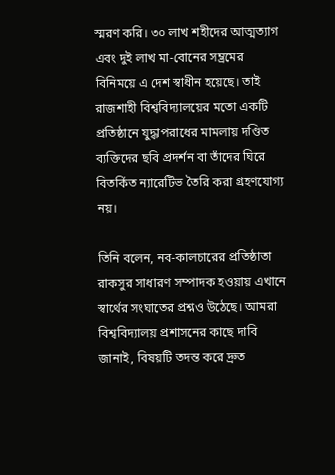স্মরণ করি। ৩০ লাখ শহীদের আত্মত্যাগ এবং দুই লাখ মা-বোনের সম্ভ্রমের বিনিময়ে এ দেশ স্বাধীন হয়েছে। তাই রাজশাহী বিশ্ববিদ্যালয়ের মতো একটি প্রতিষ্ঠানে যুদ্ধাপরাধের মামলায় দণ্ডিত ব্যক্তিদের ছবি প্রদর্শন বা তাঁদের ঘিরে বিতর্কিত ন্যারেটিভ তৈরি করা গ্রহণযোগ্য নয়।

তিনি বলেন, নব-কালচারের প্রতিষ্ঠাতা রাকসুর সাধারণ সম্পাদক হওয়ায় এখানে স্বার্থের সংঘাতের প্রশ্নও উঠেছে। আমরা বিশ্ববিদ্যালয় প্রশাসনের কাছে দাবি জানাই, বিষয়টি তদন্ত করে দ্রুত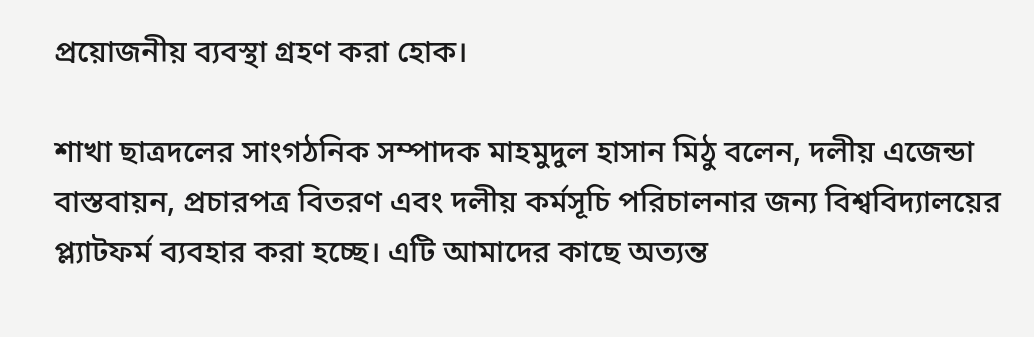প্রয়োজনীয় ব্যবস্থা গ্রহণ করা হোক।

শাখা ছাত্রদলের সাংগঠনিক সম্পাদক মাহমুদুল হাসান মিঠু বলেন, দলীয় এজেন্ডা বাস্তবায়ন, প্রচারপত্র বিতরণ এবং দলীয় কর্মসূচি পরিচালনার জন্য বিশ্ববিদ্যালয়ের প্ল্যাটফর্ম ব্যবহার করা হচ্ছে। এটি আমাদের কাছে অত্যন্ত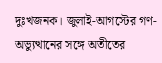দুঃখজনক। জুলাই-আগস্টের গণ-অভ্যুত্থানের সঙ্গে অতীতের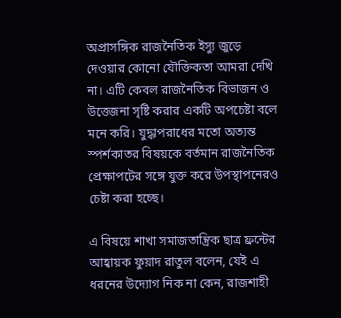অপ্রাসঙ্গিক রাজনৈতিক ইস্যু জুড়ে দেওয়ার কোনো যৌক্তিকতা আমরা দেখি না। এটি কেবল রাজনৈতিক বিভাজন ও উত্তেজনা সৃষ্টি করার একটি অপচেষ্টা বলে মনে করি। যুদ্ধাপরাধের মতো অত্যন্ত স্পর্শকাতর বিষয়কে বর্তমান রাজনৈতিক প্রেক্ষাপটের সঙ্গে যুক্ত করে উপস্থাপনেরও চেষ্টা করা হচ্ছে।

এ বিষয়ে শাখা সমাজতান্ত্রিক ছাত্র ফ্রন্টের আহ্বায়ক ফুয়াদ রাতুল বলেন, যেই এ ধরনের উদ্যোগ নিক না কেন, রাজশাহী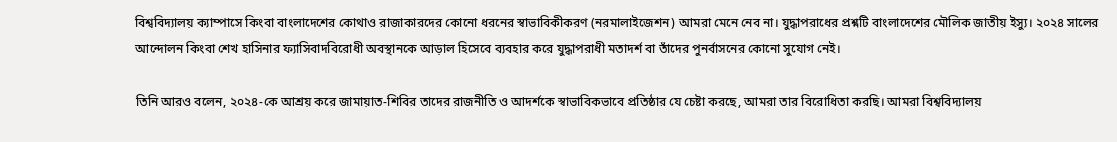বিশ্ববিদ্যালয় ক্যাম্পাসে কিংবা বাংলাদেশের কোথাও রাজাকারদের কোনো ধরনের স্বাভাবিকীকরণ (নরমালাইজেশন) আমরা মেনে নেব না। যুদ্ধাপরাধের প্রশ্নটি বাংলাদেশের মৌলিক জাতীয় ইস্যু। ২০২৪ সালের আন্দোলন কিংবা শেখ হাসিনার ফ্যাসিবাদবিরোধী অবস্থানকে আড়াল হিসেবে ব্যবহার করে যুদ্ধাপরাধী মতাদর্শ বা তাঁদের পুনর্বাসনের কোনো সুযোগ নেই।

তিনি আরও বলেন, ২০২৪-কে আশ্রয় করে জামায়াত-শিবির তাদের রাজনীতি ও আদর্শকে স্বাভাবিকভাবে প্রতিষ্ঠার যে চেষ্টা করছে, আমরা তার বিরোধিতা করছি। আমরা বিশ্ববিদ্যালয়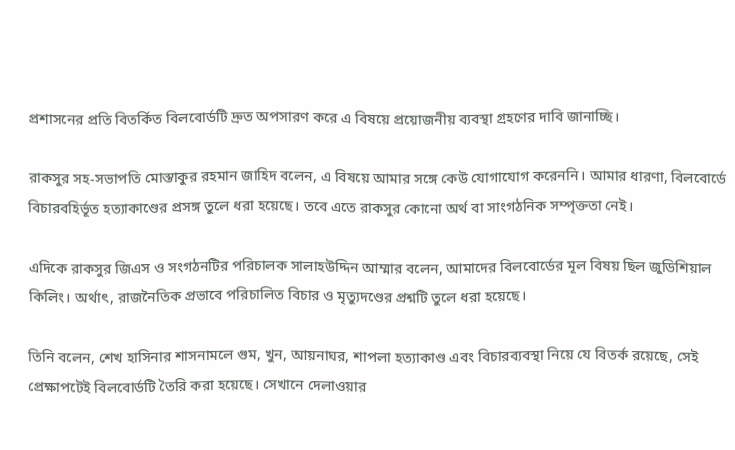প্রশাসনের প্রতি বিতর্কিত বিলবোর্ডটি দ্রুত অপসারণ করে এ বিষয়ে প্রয়োজনীয় ব্যবস্থা গ্রহণের দাবি জানাচ্ছি।

রাকসুর সহ-সভাপতি মোস্তাকুর রহমান জাহিদ বলেন, এ বিষয়ে আমার সঙ্গে কেউ যোগাযোগ করেননি। আমার ধারণা, বিলবোর্ডে বিচারবহির্ভূত হত্যাকাণ্ডের প্রসঙ্গ তুলে ধরা হয়েছে। তবে এতে রাকসুর কোনো অর্থ বা সাংগঠনিক সম্পৃক্ততা নেই।

এদিকে রাকসুর জিএস ও সংগঠনটির পরিচালক সালাহউদ্দিন আম্মার বলেন, আমাদের বিলবোর্ডের মূল বিষয় ছিল জুডিশিয়াল কিলিং। অর্থাৎ, রাজনৈতিক প্রভাবে পরিচালিত বিচার ও মৃত্যুদণ্ডের প্রশ্নটি তুলে ধরা হয়েছে।

তিনি বলেন, শেখ হাসিনার শাসনামলে গুম, খুন, আয়নাঘর, শাপলা হত্যাকাণ্ড এবং বিচারব্যবস্থা নিয়ে যে বিতর্ক রয়েছে, সেই প্রেক্ষাপটেই বিলবোর্ডটি তৈরি করা হয়েছে। সেখানে দেলাওয়ার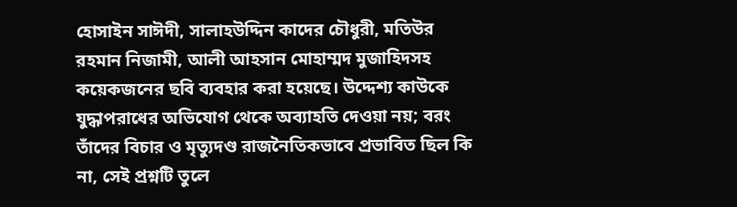হোসাইন সাঈদী, সালাহউদ্দিন কাদের চৌধুরী, মতিউর রহমান নিজামী, আলী আহসান মোহাম্মদ মুজাহিদসহ কয়েকজনের ছবি ব্যবহার করা হয়েছে। উদ্দেশ্য কাউকে যুদ্ধাপরাধের অভিযোগ থেকে অব্যাহতি দেওয়া নয়; বরং তাঁদের বিচার ও মৃত্যুদণ্ড রাজনৈতিকভাবে প্রভাবিত ছিল কি না, সেই প্রশ্নটি তুলে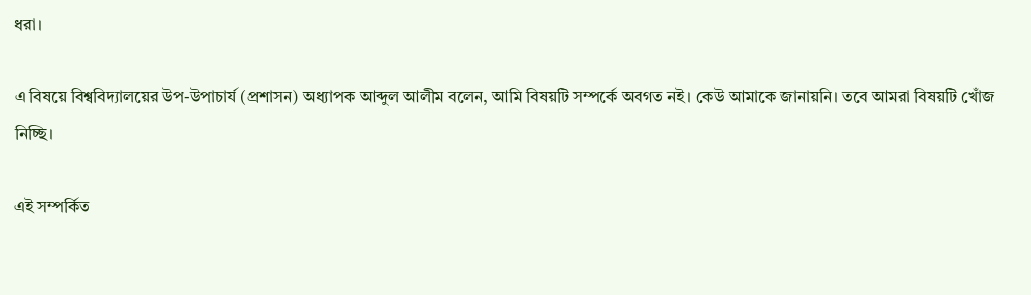ধরা।

এ বিষয়ে বিশ্ববিদ্যালয়ের উপ-উপাচার্য (প্রশাসন) অধ্যাপক আব্দুল আলীম বলেন, আমি বিষয়টি সম্পর্কে অবগত নই। কেউ আমাকে জানায়নি। তবে আমরা বিষয়টি খোঁজ নিচ্ছি।

এই সম্পর্কিত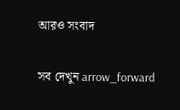আরও সংবাদ

সব দেখুন arrow_forward